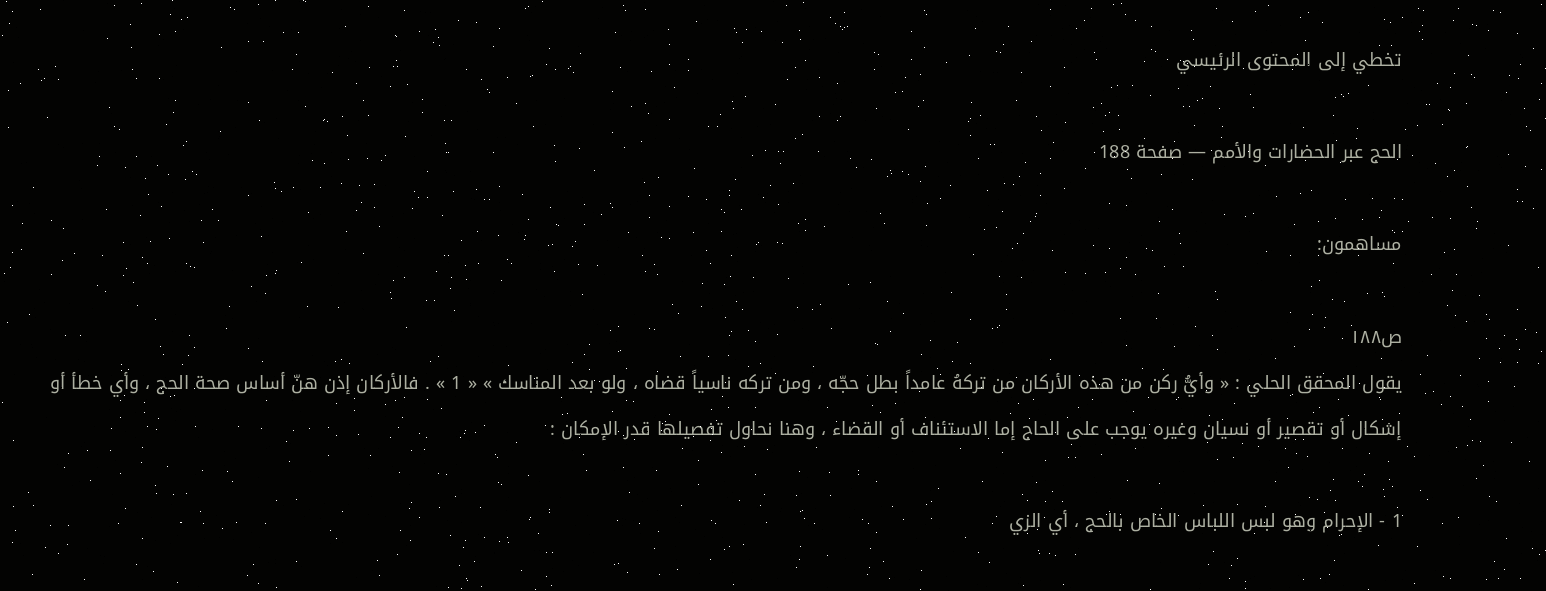تخطي إلى المحتوى الرئيسي

الحج عبر الحضارات والأمم — صفحة 188

مساهمون:

ص١٨٨
يقول المحقق الحلي : « وأيُّ ركن من هذه الأركان من تركهُ عامداً بطل حجّه ، ومن تركه ناسياً قضاه ، ولو بعد المناسك » « 1 » . فالأركان إذن هنّ أساس صحة الحج ، وأي خطأ أو إشكال أو تقصير أو نسيان وغيره يوجب على الحاج إما الاستئناف أو القضاء ، وهنا نحاول تفصيلها قدر الإمكان :

1 - الإحرام وهو لبس اللباس الخاص بالحج ، أي الزي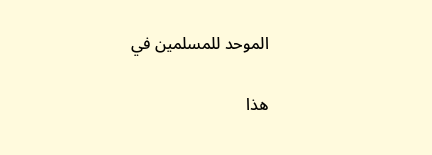الموحد للمسلمين في

هذا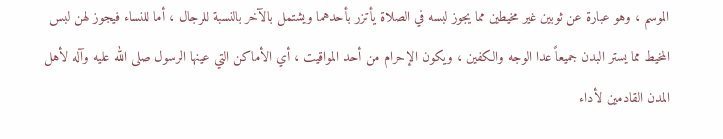الموسم ، وهو عبارة عن ثوبين غير مخيطين مما يجوز لبسه في الصلاة يأتزر بأحدهما ويشتمل بالآخر بالنسبة للرجال ، أما للنساء فيجوز لهن لبس المخيط مما يستر البدن جميعاً عدا الوجه والكفين ، ويكون الإحرام من أحد المواقيت ، أي الأماكن التي عينها الرسول صلى الله عليه وآله لأهل المدن القادمين لأداء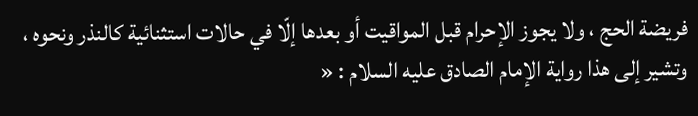فريضة الحج ، ولا يجوز الإحرام قبل المواقيت أو بعدها إلّا في حالات استثنائية كالنذر ونحوه ، وتشير إلى هذا رواية الإمام الصادق عليه السلام : «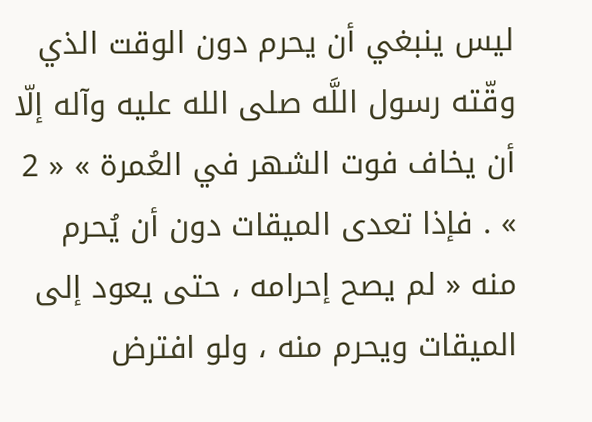ليس ينبغي أن يحرم دون الوقت الذي وقّته رسول اللَّه صلى الله عليه وآله إلّا أن يخاف فوت الشهر في العُمرة » « 2 » . فإذا تعدى الميقات دون أن يُحرم منه « لم يصح إحرامه ، حتى يعود إلى الميقات ويحرم منه ، ولو افترض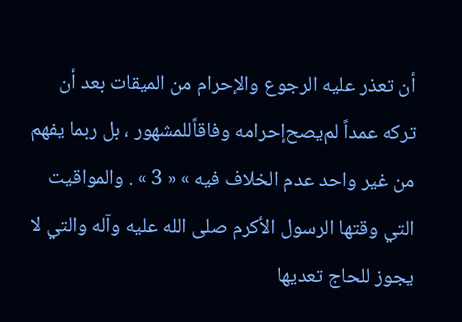أن تعذر عليه الرجوع والإحرام من الميقات بعد أن تركه عمداً لم‌يصح‌إحرامه وفاقاًللمشهور ، بل ربما يفهم من غير واحد عدم الخلاف فيه » « 3 » . والمواقيت التي وقتها الرسول الأكرم صلى الله عليه وآله والتي لا يجوز للحاج تعديها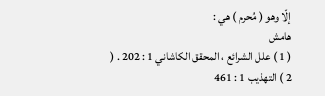إلّا وهو ( مُحرم ) هي :
هامش
( 1 ) علل الشرائع ، المحقق الكاشاني 1 : 202 . ( 2 ) التهذيب 1 : 461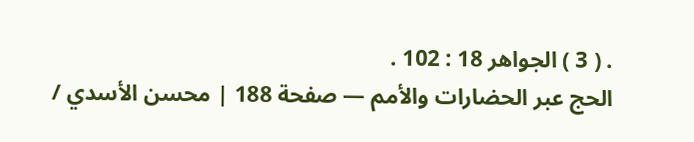. ( 3 ) الجواهر 18 : 102 .
الحج عبر الحضارات والأمم — صفحة 188 | محسن الأسدي /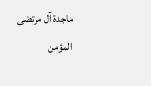ماجدة آل مرتضى المؤمن